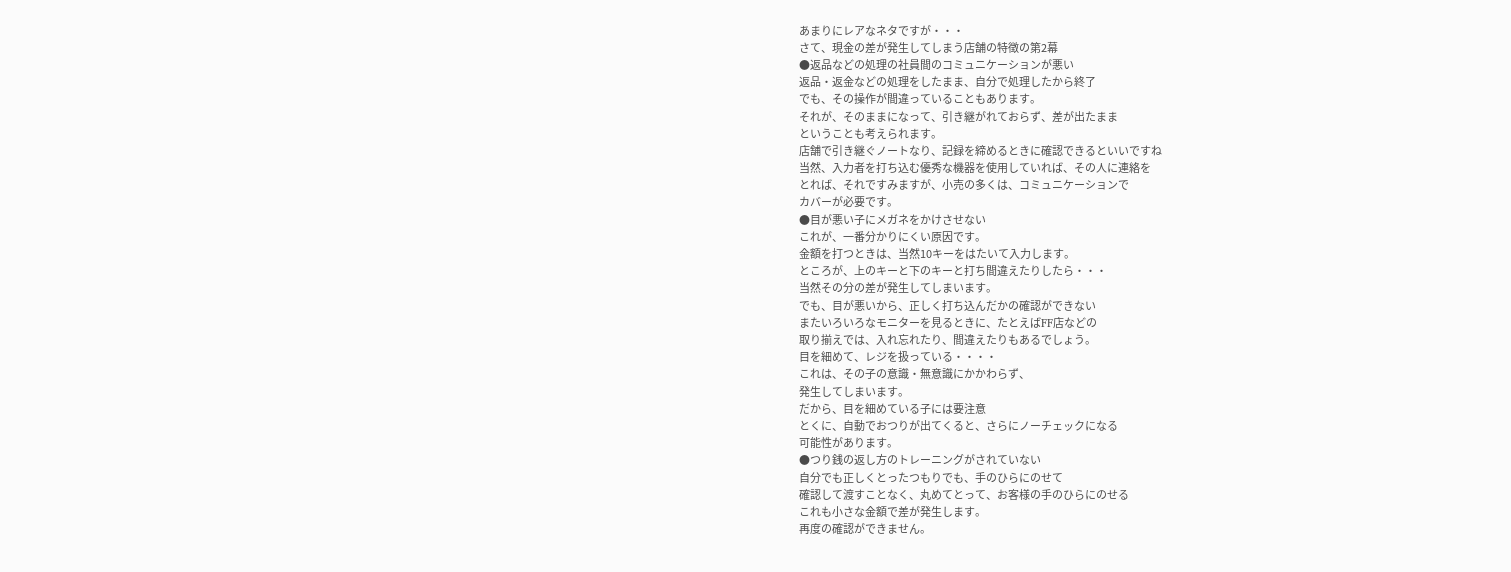あまりにレアなネタですが・・・
さて、現金の差が発生してしまう店舗の特徴の第2幕
●返品などの処理の社員間のコミュニケーションが悪い
返品・返金などの処理をしたまま、自分で処理したから終了
でも、その操作が間違っていることもあります。
それが、そのままになって、引き継がれておらず、差が出たまま
ということも考えられます。
店舗で引き継ぐノートなり、記録を締めるときに確認できるといいですね
当然、入力者を打ち込む優秀な機器を使用していれば、その人に連絡を
とれば、それですみますが、小売の多くは、コミュニケーションで
カバーが必要です。
●目が悪い子にメガネをかけさせない
これが、一番分かりにくい原因です。
金額を打つときは、当然10キーをはたいて入力します。
ところが、上のキーと下のキーと打ち間違えたりしたら・・・
当然その分の差が発生してしまいます。
でも、目が悪いから、正しく打ち込んだかの確認ができない
またいろいろなモニターを見るときに、たとえばFF店などの
取り揃えでは、入れ忘れたり、間違えたりもあるでしょう。
目を細めて、レジを扱っている・・・・
これは、その子の意識・無意識にかかわらず、
発生してしまいます。
だから、目を細めている子には要注意
とくに、自動でおつりが出てくると、さらにノーチェックになる
可能性があります。
●つり銭の返し方のトレーニングがされていない
自分でも正しくとったつもりでも、手のひらにのせて
確認して渡すことなく、丸めてとって、お客様の手のひらにのせる
これも小さな金額で差が発生します。
再度の確認ができません。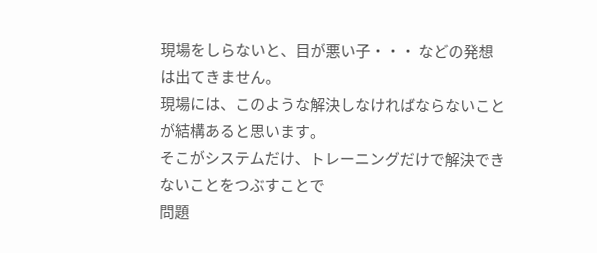現場をしらないと、目が悪い子・・・ などの発想は出てきません。
現場には、このような解決しなければならないことが結構あると思います。
そこがシステムだけ、トレーニングだけで解決できないことをつぶすことで
問題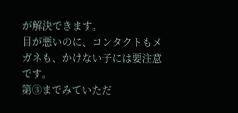が解決できます。
目が悪いのに、コンタクトもメガネも、かけない子には要注意です。
第③までみていただ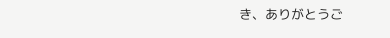き、ありがとうご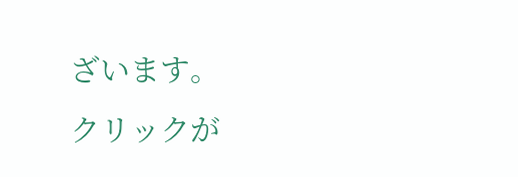ざいます。
クリックが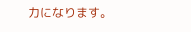力になります。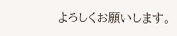よろしくお願いします。